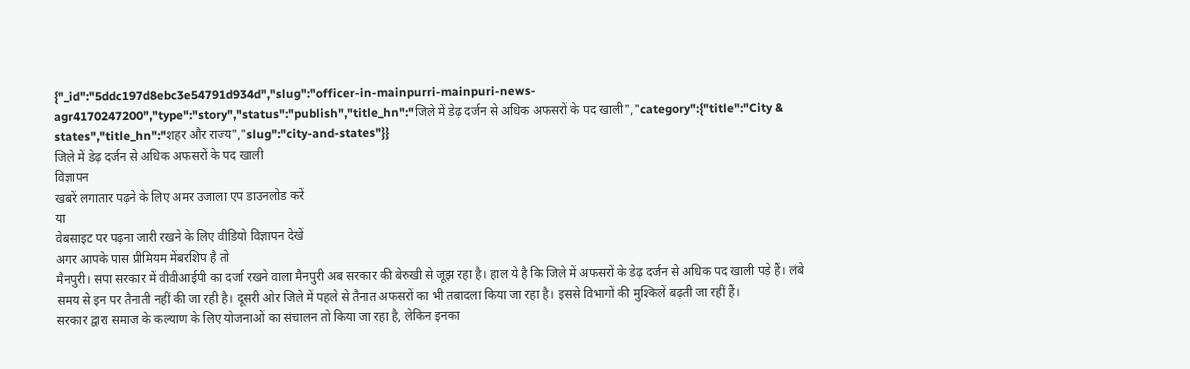{"_id":"5ddc197d8ebc3e54791d934d","slug":"officer-in-mainpurri-mainpuri-news-agr4170247200","type":"story","status":"publish","title_hn":"जिले में डेढ़ दर्जन से अधिक अफसरों के पद खाली","category":{"title":"City & states","title_hn":"शहर और राज्य","slug":"city-and-states"}}
जिले में डेढ़ दर्जन से अधिक अफसरों के पद खाली
विज्ञापन
खबरें लगातार पढ़ने के लिए अमर उजाला एप डाउनलोड करें
या
वेबसाइट पर पढ़ना जारी रखने के लिए वीडियो विज्ञापन देखें
अगर आपके पास प्रीमियम मेंबरशिप है तो
मैनपुरी। सपा सरकार में वीवीआईपी का दर्जा रखने वाला मैनपुरी अब सरकार की बेरुखी से जूझ रहा है। हाल ये है कि जिले में अफसरों के डेढ़ दर्जन से अधिक पद खाली पड़े हैं। लंबे समय से इन पर तैनाती नहीं की जा रही है। दूसरी ओर जिले में पहले से तैनात अफसरों का भी तबादला किया जा रहा है। इससे विभागों की मुश्किलें बढ़ती जा रहीं हैं।
सरकार द्वारा समाज के कल्याण के लिए योजनाओं का संचालन तो किया जा रहा है, लेकिन इनका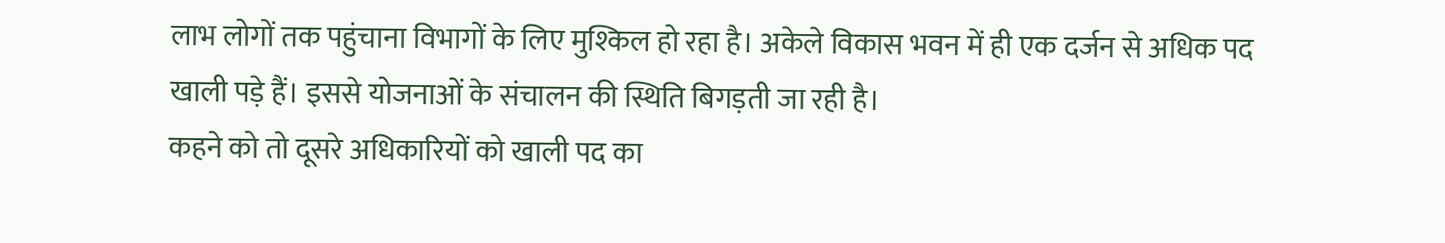लाभ लोगों तक पहुंचाना विभागों के लिए मुश्किल हो रहा है। अकेले विकास भवन में ही एक दर्जन से अधिक पद खाली पड़े हैं। इससे योजनाओं के संचालन की स्थिति बिगड़ती जा रही है।
कहने को तो दूसरे अधिकारियों को खाली पद का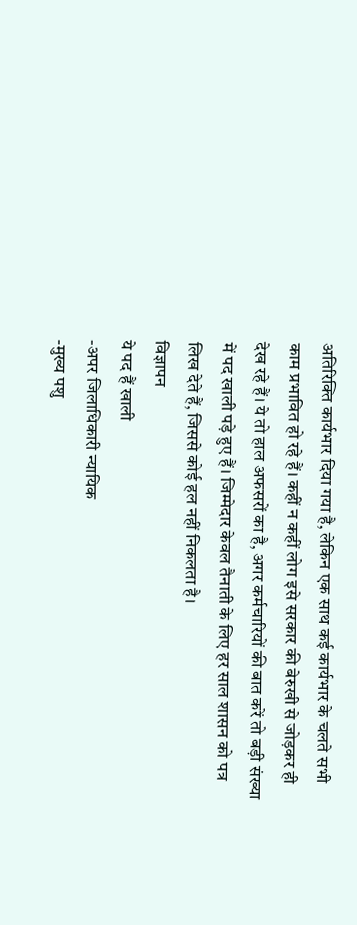अतिरिक्ति कार्यभार दिया गया है, लेकिन एक साथ कई कार्यभार के चलते सभी काम प्रभावित हो रहे हैं। कहीं न कहीं लोग इसे सरकार की बेरुखी से जोड़कर ही देख रहे हैं। ये तो हाल अफसरों का है, अगर कर्मचारियों की बात करें तो बड़ी संख्या में पद खाली पड़े हुए हैं। जिम्मेदार केवल तैनाती के लिए हर साल शासन को पत्र लिख देते हैं, जिससे कोई हल नहीं निकलता है।
विज्ञापन
ये पद हैं खाली
-अपर जिलाधिकारी न्यायिक
-मुख्य पशु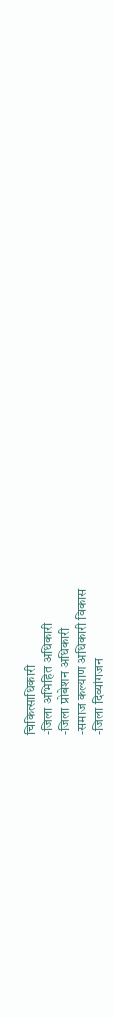चिकित्साधिकारी
-जिला अभिहित अधिकारी
-जिला प्रोबेशन अधिकारी
-समाज कल्याण अधिकारी विकास
-जिला दिव्यांगजन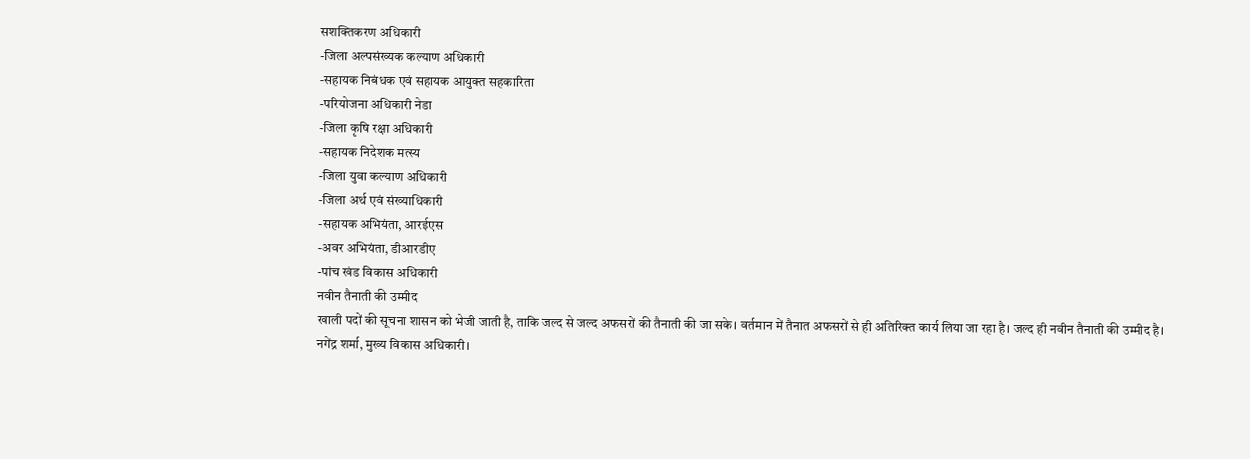सशक्तिकरण अधिकारी
-जिला अल्पसंख्यक कल्याण अधिकारी
-सहायक निबंधक एवं सहायक आयुक्त सहकारिता
-परियोजना अधिकारी नेडा
-जिला कृषि रक्षा अधिकारी
-सहायक निदेशक मत्स्य
-जिला युवा कल्याण अधिकारी
-जिला अर्थ एवं संख्याधिकारी
-सहायक अभियंता, आरईएस
-अवर अभियंता, डीआरडीए
-पांच खंड विकास अधिकारी
नवीन तैनाती की उम्मीद
खाली पदों की सूचना शासन को भेजी जाती है, ताकि जल्द से जल्द अफसरों की तैनाती की जा सके। वर्तमान में तैनात अफसरों से ही अतिरिक्त कार्य लिया जा रहा है। जल्द ही नवीन तैनाती की उम्मीद है।
नगेंद्र शर्मा, मुख्य विकास अधिकारी।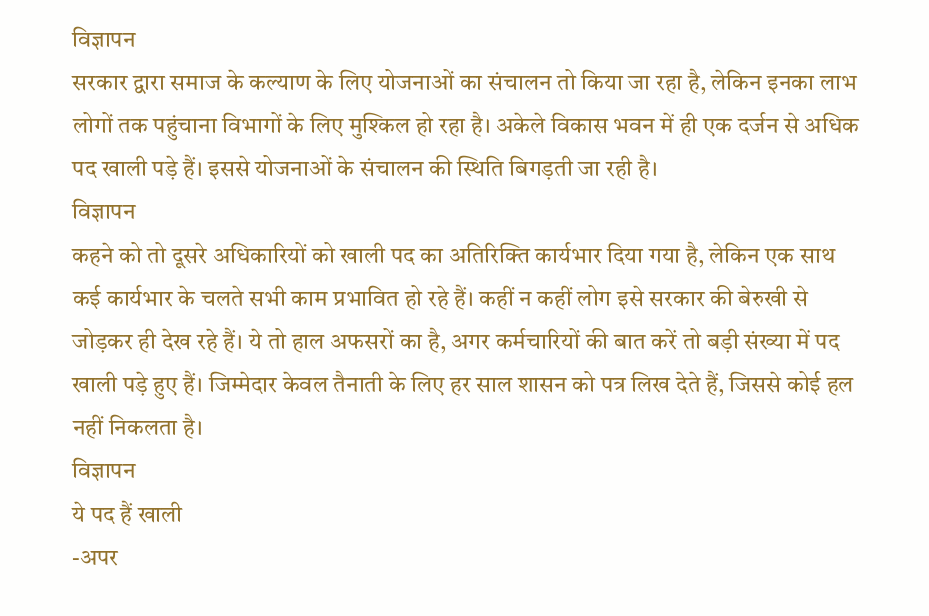विज्ञापन
सरकार द्वारा समाज के कल्याण के लिए योजनाओं का संचालन तो किया जा रहा है, लेकिन इनका लाभ लोगों तक पहुंचाना विभागों के लिए मुश्किल हो रहा है। अकेले विकास भवन में ही एक दर्जन से अधिक पद खाली पड़े हैं। इससे योजनाओं के संचालन की स्थिति बिगड़ती जा रही है।
विज्ञापन
कहने को तो दूसरे अधिकारियों को खाली पद का अतिरिक्ति कार्यभार दिया गया है, लेकिन एक साथ कई कार्यभार के चलते सभी काम प्रभावित हो रहे हैं। कहीं न कहीं लोग इसे सरकार की बेरुखी से जोड़कर ही देख रहे हैं। ये तो हाल अफसरों का है, अगर कर्मचारियों की बात करें तो बड़ी संख्या में पद खाली पड़े हुए हैं। जिम्मेदार केवल तैनाती के लिए हर साल शासन को पत्र लिख देते हैं, जिससे कोई हल नहीं निकलता है।
विज्ञापन
ये पद हैं खाली
-अपर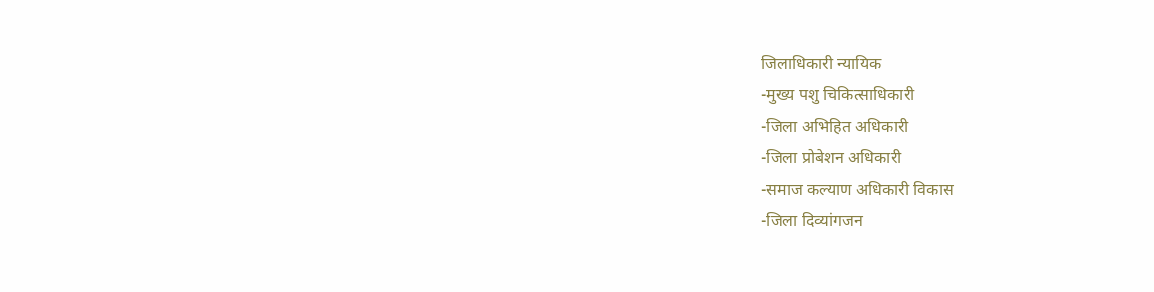जिलाधिकारी न्यायिक
-मुख्य पशु चिकित्साधिकारी
-जिला अभिहित अधिकारी
-जिला प्रोबेशन अधिकारी
-समाज कल्याण अधिकारी विकास
-जिला दिव्यांगजन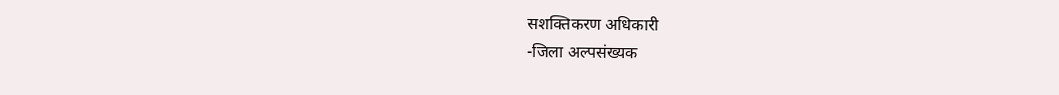सशक्तिकरण अधिकारी
-जिला अल्पसंख्यक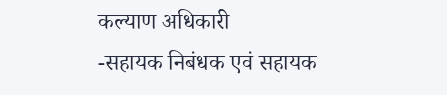कल्याण अधिकारी
-सहायक निबंधक एवं सहायक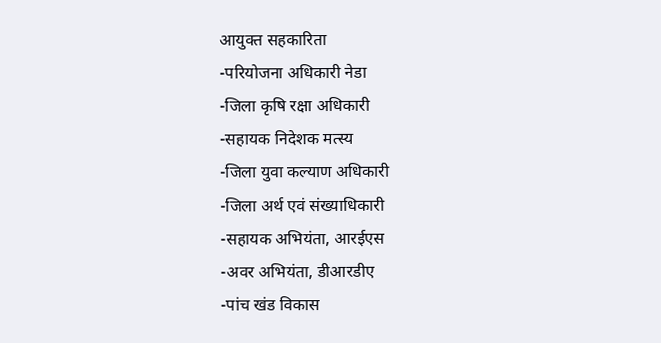आयुक्त सहकारिता
-परियोजना अधिकारी नेडा
-जिला कृषि रक्षा अधिकारी
-सहायक निदेशक मत्स्य
-जिला युवा कल्याण अधिकारी
-जिला अर्थ एवं संख्याधिकारी
-सहायक अभियंता, आरईएस
-अवर अभियंता, डीआरडीए
-पांच खंड विकास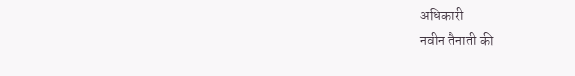अधिकारी
नवीन तैनाती की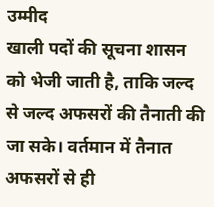उम्मीद
खाली पदों की सूचना शासन को भेजी जाती है, ताकि जल्द से जल्द अफसरों की तैनाती की जा सके। वर्तमान में तैनात अफसरों से ही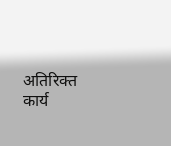अतिरिक्त कार्य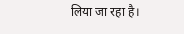लिया जा रहा है।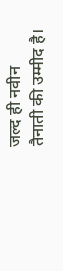जल्द ही नवीन तैनाती की उम्मीद है।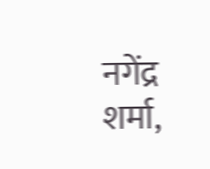नगेंद्र शर्मा,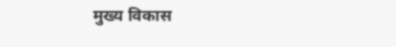मुख्य विकास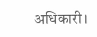अधिकारी।